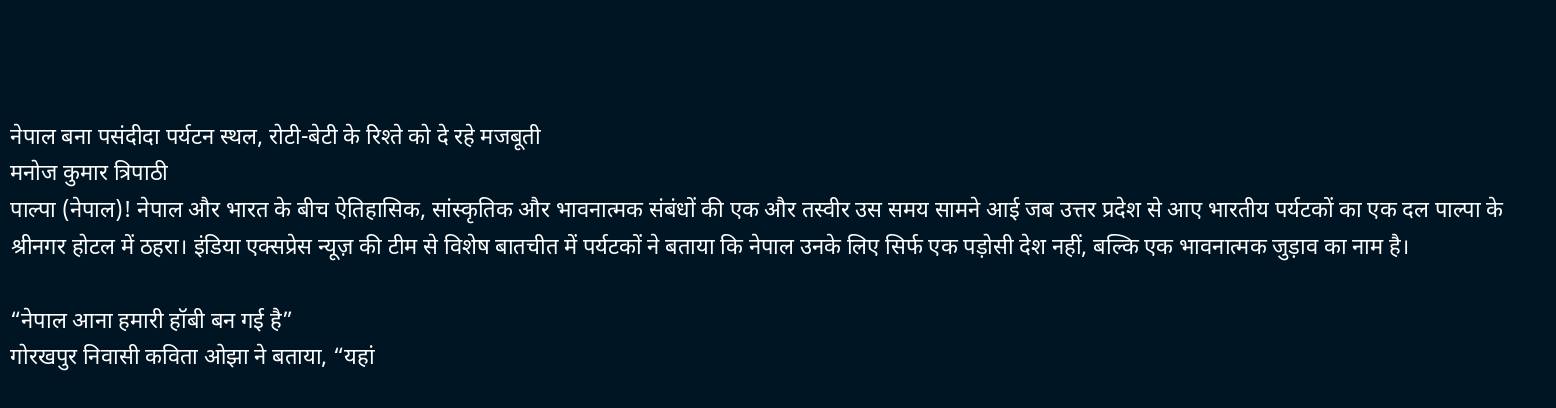नेपाल बना पसंदीदा पर्यटन स्थल, रोटी-बेटी के रिश्ते को दे रहे मजबूती
मनोज कुमार त्रिपाठी
पाल्पा (नेपाल)! नेपाल और भारत के बीच ऐतिहासिक, सांस्कृतिक और भावनात्मक संबंधों की एक और तस्वीर उस समय सामने आई जब उत्तर प्रदेश से आए भारतीय पर्यटकों का एक दल पाल्पा के श्रीनगर होटल में ठहरा। इंडिया एक्सप्रेस न्यूज़ की टीम से विशेष बातचीत में पर्यटकों ने बताया कि नेपाल उनके लिए सिर्फ एक पड़ोसी देश नहीं, बल्कि एक भावनात्मक जुड़ाव का नाम है।

“नेपाल आना हमारी हॉबी बन गई है”
गोरखपुर निवासी कविता ओझा ने बताया, “यहां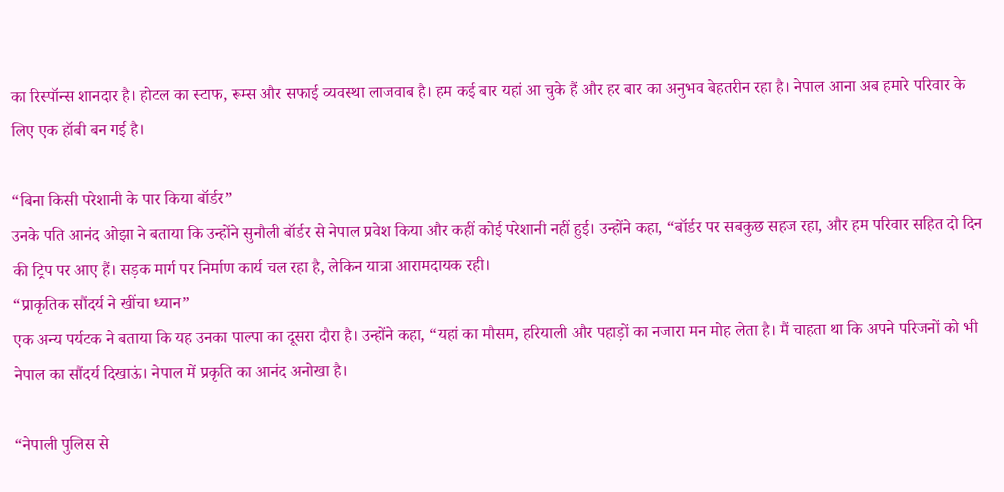का रिस्पॉन्स शानदार है। होटल का स्टाफ, रूम्स और सफाई व्यवस्था लाजवाब है। हम कई बार यहां आ चुके हैं और हर बार का अनुभव बेहतरीन रहा है। नेपाल आना अब हमारे परिवार के लिए एक हॉबी बन गई है।

“बिना किसी परेशानी के पार किया बॉर्डर”
उनके पति आनंद ओझा ने बताया कि उन्होंने सुनौली बॉर्डर से नेपाल प्रवेश किया और कहीं कोई परेशानी नहीं हुई। उन्होंने कहा, “बॉर्डर पर सबकुछ सहज रहा, और हम परिवार सहित दो दिन की ट्रिप पर आए हैं। सड़क मार्ग पर निर्माण कार्य चल रहा है, लेकिन यात्रा आरामदायक रही।
“प्राकृतिक सौंदर्य ने खींचा ध्यान”
एक अन्य पर्यटक ने बताया कि यह उनका पाल्पा का दूसरा दौरा है। उन्होंने कहा, “यहां का मौसम, हरियाली और पहाड़ों का नजारा मन मोह लेता है। मैं चाहता था कि अपने परिजनों को भी नेपाल का सौंदर्य दिखाऊं। नेपाल में प्रकृति का आनंद अनोखा है।

“नेपाली पुलिस से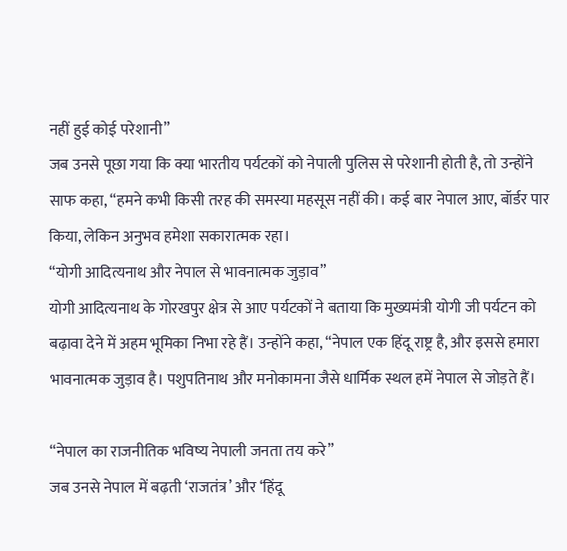नहीं हुई कोई परेशानी”
जब उनसे पूछा गया कि क्या भारतीय पर्यटकों को नेपाली पुलिस से परेशानी होती है, तो उन्होंने साफ कहा, “हमने कभी किसी तरह की समस्या महसूस नहीं की। कई बार नेपाल आए, बॉर्डर पार किया, लेकिन अनुभव हमेशा सकारात्मक रहा।
“योगी आदित्यनाथ और नेपाल से भावनात्मक जुड़ाव”
योगी आदित्यनाथ के गोरखपुर क्षेत्र से आए पर्यटकों ने बताया कि मुख्यमंत्री योगी जी पर्यटन को बढ़ावा देने में अहम भूमिका निभा रहे हैं। उन्होंने कहा, “नेपाल एक हिंदू राष्ट्र है, और इससे हमारा भावनात्मक जुड़ाव है। पशुपतिनाथ और मनोकामना जैसे धार्मिक स्थल हमें नेपाल से जोड़ते हैं।

“नेपाल का राजनीतिक भविष्य नेपाली जनता तय करे”
जब उनसे नेपाल में बढ़ती ‘राजतंत्र’ और ‘हिंदू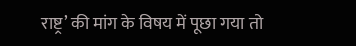राष्ट्र’ की मांग के विषय में पूछा गया तो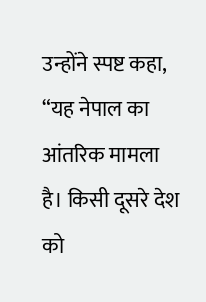उन्होंने स्पष्ट कहा, “यह नेपाल का आंतरिक मामला है। किसी दूसरे देश को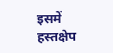इसमें हस्तक्षेप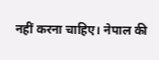नहीं करना चाहिए। नेपाल की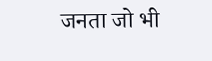जनता जो भी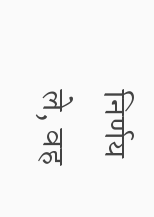निर्णय ले, वह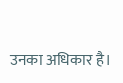उनका अधिकार है।